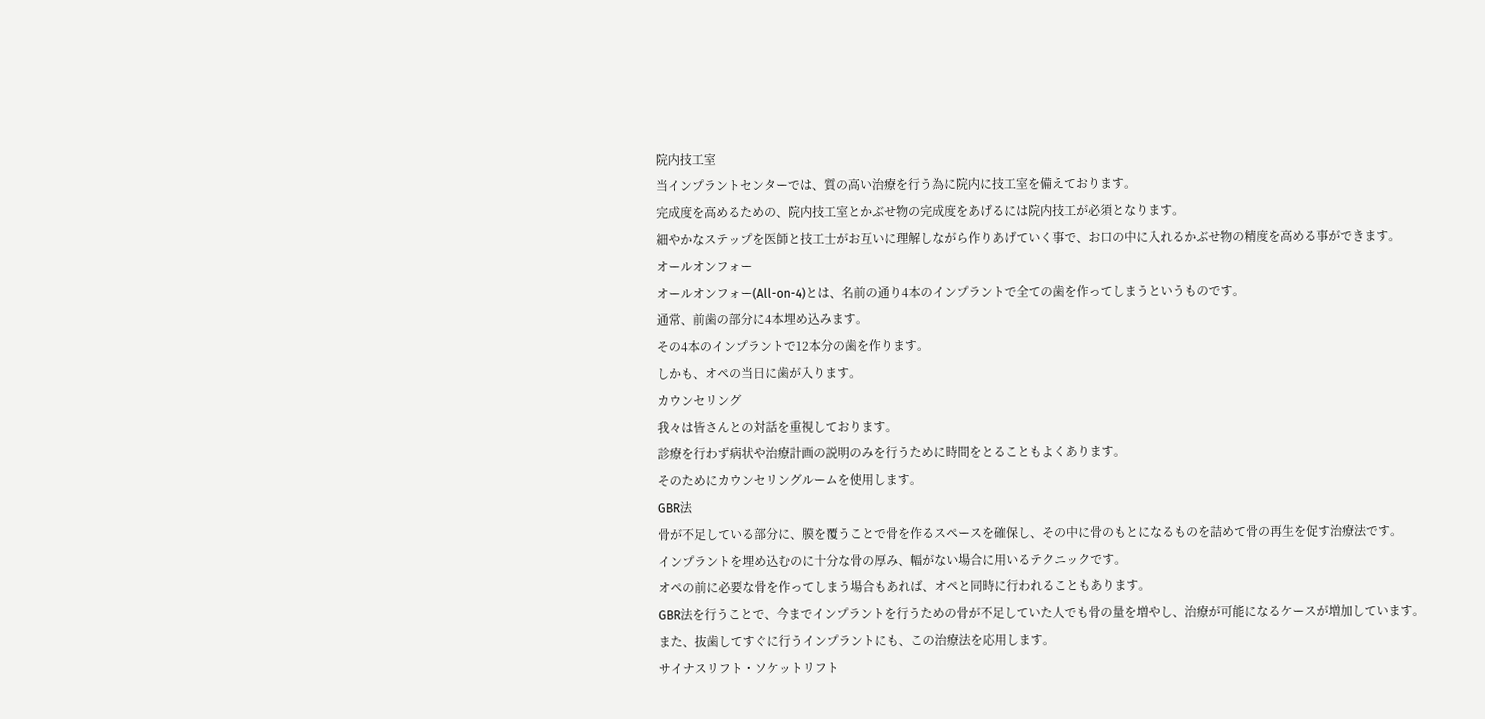院内技工室
当インプラントセンターでは、質の高い治療を行う為に院内に技工室を備えております。
完成度を高めるための、院内技工室とかぶせ物の完成度をあげるには院内技工が必須となります。
細やかなステップを医師と技工士がお互いに理解しながら作りあげていく事で、お口の中に入れるかぶせ物の精度を高める事ができます。
オールオンフォー
オールオンフォー(All-on-4)とは、名前の通り4本のインプラントで全ての歯を作ってしまうというものです。
通常、前歯の部分に4本埋め込みます。
その4本のインプラントで12本分の歯を作ります。
しかも、オペの当日に歯が入ります。
カウンセリング
我々は皆さんとの対話を重視しております。
診療を行わず病状や治療計画の説明のみを行うために時間をとることもよくあります。
そのためにカウンセリングルームを使用します。
GBR法
骨が不足している部分に、膜を覆うことで骨を作るスペースを確保し、その中に骨のもとになるものを詰めて骨の再生を促す治療法です。
インプラントを埋め込むのに十分な骨の厚み、幅がない場合に用いるテクニックです。
オペの前に必要な骨を作ってしまう場合もあれば、オペと同時に行われることもあります。
GBR法を行うことで、今までインプラントを行うための骨が不足していた人でも骨の量を増やし、治療が可能になるケースが増加しています。
また、抜歯してすぐに行うインプラントにも、この治療法を応用します。
サイナスリフト・ソケットリフト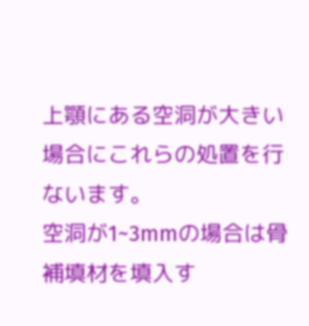上顎にある空洞が大きい場合にこれらの処置を行ないます。
空洞が1~3mmの場合は骨補填材を填入す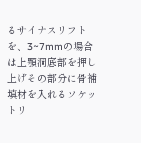るサイナスリフトを、3~7mmの場合は上顎洞底部を押し上げその部分に骨補填材を入れるソケットリ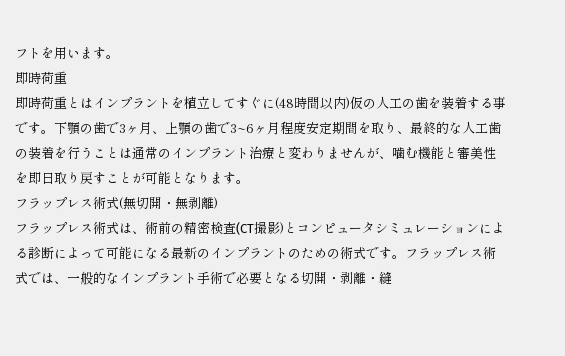フトを用います。
即時荷重
即時荷重とはインプラントを植立してすぐに(48時間以内)仮の人工の歯を装着する事です。下顎の歯で3ヶ月、上顎の歯で3~6ヶ月程度安定期間を取り、最終的な人工歯の装着を行うことは通常のインプラント治療と変わりませんが、噛む機能と審美性を即日取り戻すことが可能となります。
フラップレス術式(無切開・無剥離)
フラップレス術式は、術前の精密検査(CT撮影)とコンピュータシミュレーションによる診断によって可能になる最新のインプラントのための術式です。フラップレス術式では、一般的なインプラント手術で必要となる切開・剥離・縫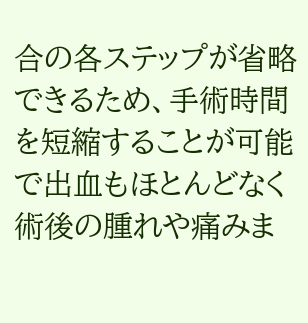合の各ステップが省略できるため、手術時間を短縮することが可能で出血もほとんどなく術後の腫れや痛みま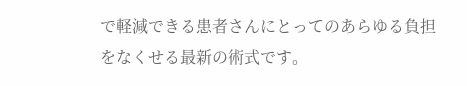で軽減できる患者さんにとってのあらゆる負担をなくせる最新の術式です。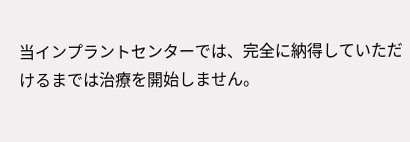当インプラントセンターでは、完全に納得していただけるまでは治療を開始しません。